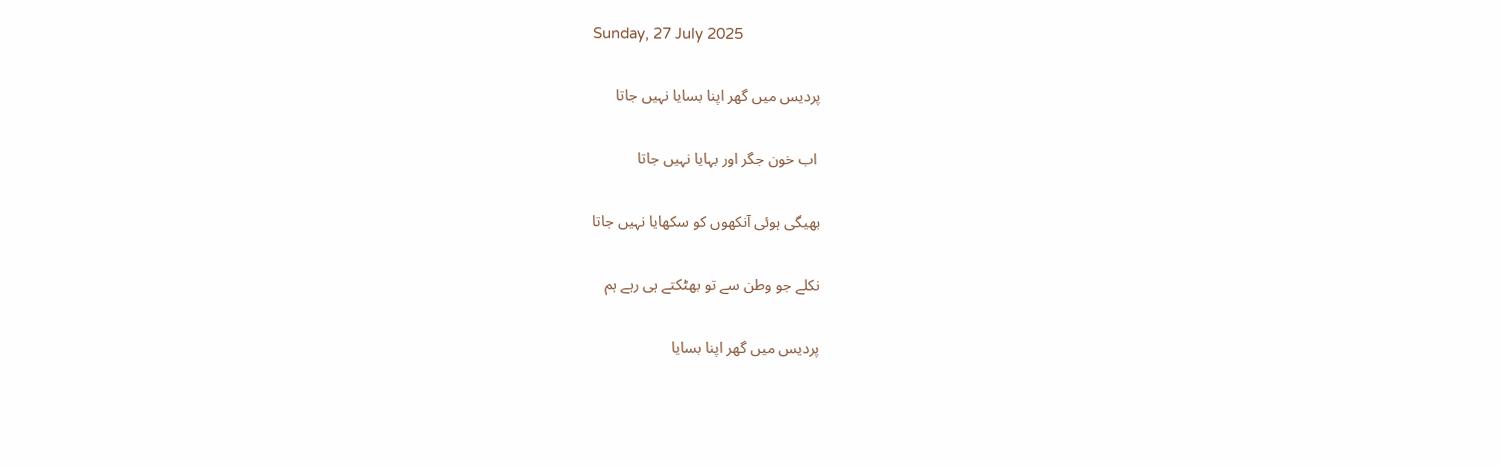Sunday, 27 July 2025

پردیس میں گھر اپنا بسایا نہیں جاتا

 اب خون جگر اور بہایا نہیں جاتا

بھیگی ہوئی آنکھوں کو سکھایا نہیں جاتا

نکلے جو وطن سے تو بھٹکتے ہی رہے ہم

پردیس میں گھر اپنا بسایا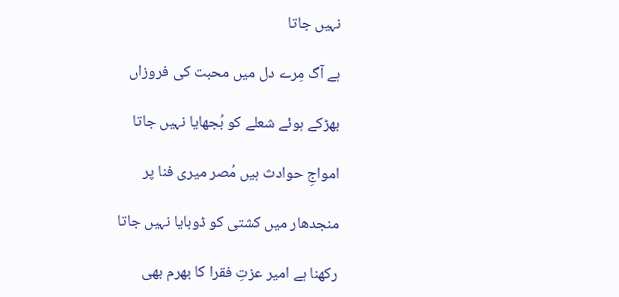نہیں جاتا

ہے آگ مِرے دل میں محبت کی فروزاں

بھڑکے ہوئے شعلے کو بُجھایا نہیں جاتا

امواجِ حوادث ہیں مُصر میری فنا پر

منجدھار میں کشتی کو ڈوبایا نہیں جاتا

رکھنا ہے امیر عزتِ فقرا کا بھرم بھی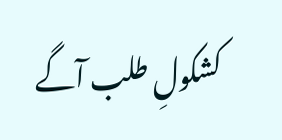کشکولِ طلب آگے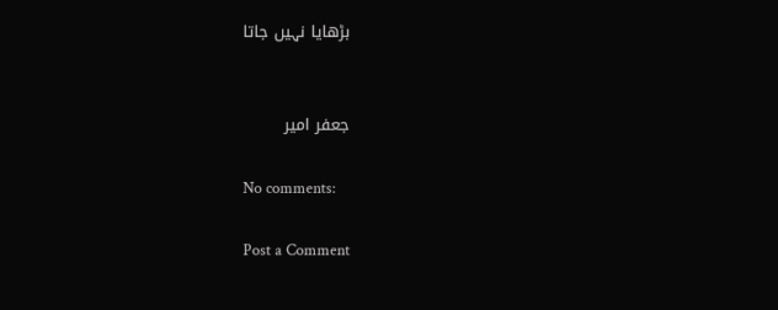بڑھایا نہیں جاتا


جعفر امیر

No comments:

Post a Comment